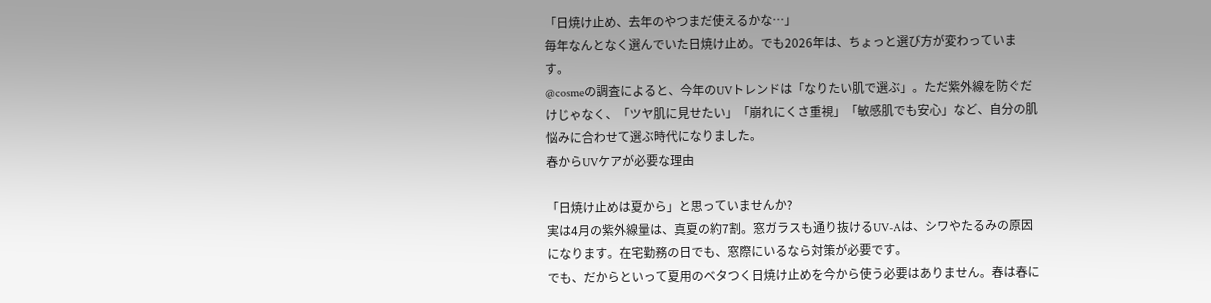「日焼け止め、去年のやつまだ使えるかな…」
毎年なんとなく選んでいた日焼け止め。でも2026年は、ちょっと選び方が変わっています。
@cosmeの調査によると、今年のUVトレンドは「なりたい肌で選ぶ」。ただ紫外線を防ぐだけじゃなく、「ツヤ肌に見せたい」「崩れにくさ重視」「敏感肌でも安心」など、自分の肌悩みに合わせて選ぶ時代になりました。
春からUVケアが必要な理由

「日焼け止めは夏から」と思っていませんか?
実は4月の紫外線量は、真夏の約7割。窓ガラスも通り抜けるUV-Aは、シワやたるみの原因になります。在宅勤務の日でも、窓際にいるなら対策が必要です。
でも、だからといって夏用のベタつく日焼け止めを今から使う必要はありません。春は春に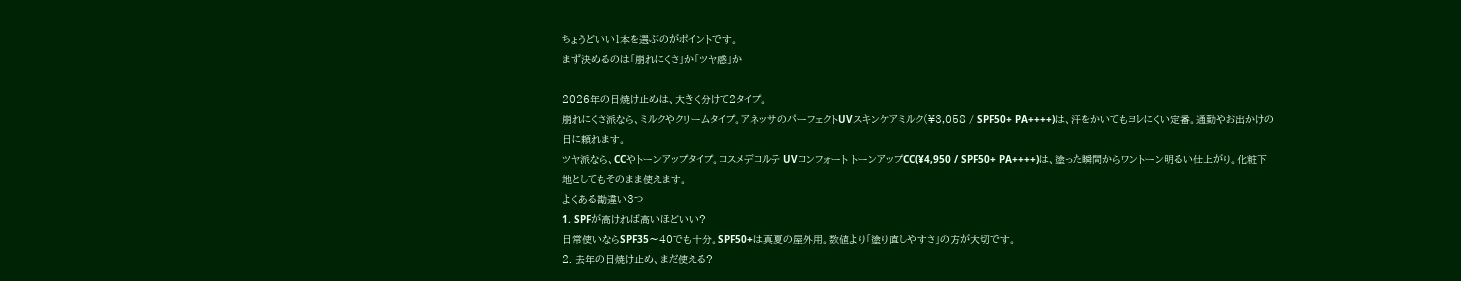ちょうどいい1本を選ぶのがポイントです。
まず決めるのは「崩れにくさ」か「ツヤ感」か

2026年の日焼け止めは、大きく分けて2タイプ。
崩れにくさ派なら、ミルクやクリームタイプ。アネッサのパーフェクトUVスキンケアミルク(¥3,058 / SPF50+ PA++++)は、汗をかいてもヨレにくい定番。通勤やお出かけの日に頼れます。
ツヤ派なら、CCやトーンアップタイプ。コスメデコルテ UVコンフォート トーンアップCC(¥4,950 / SPF50+ PA++++)は、塗った瞬間からワントーン明るい仕上がり。化粧下地としてもそのまま使えます。
よくある勘違い3つ
1. SPFが高ければ高いほどいい?
日常使いならSPF35〜40でも十分。SPF50+は真夏の屋外用。数値より「塗り直しやすさ」の方が大切です。
2. 去年の日焼け止め、まだ使える?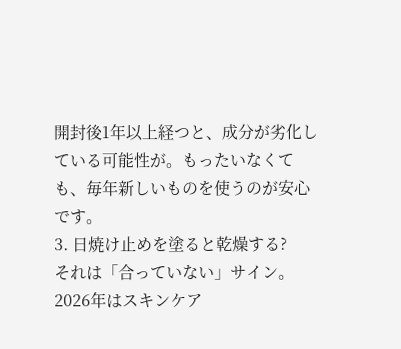開封後1年以上経つと、成分が劣化している可能性が。もったいなくても、毎年新しいものを使うのが安心です。
3. 日焼け止めを塗ると乾燥する?
それは「合っていない」サイン。2026年はスキンケア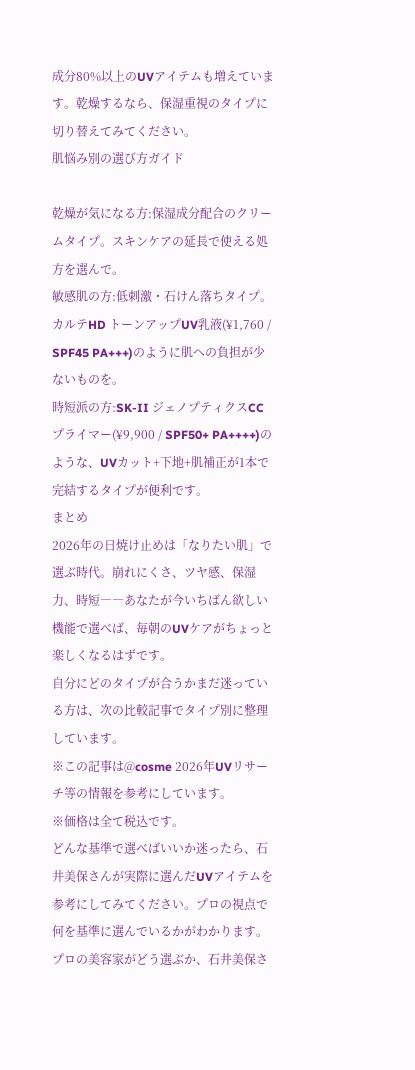成分80%以上のUVアイテムも増えています。乾燥するなら、保湿重視のタイプに切り替えてみてください。
肌悩み別の選び方ガイド

乾燥が気になる方:保湿成分配合のクリームタイプ。スキンケアの延長で使える処方を選んで。
敏感肌の方:低刺激・石けん落ちタイプ。カルテHD トーンアップUV乳液(¥1,760 / SPF45 PA+++)のように肌への負担が少ないものを。
時短派の方:SK-II ジェノプティクスCCプライマー(¥9,900 / SPF50+ PA++++)のような、UVカット+下地+肌補正が1本で完結するタイプが便利です。
まとめ
2026年の日焼け止めは「なりたい肌」で選ぶ時代。崩れにくさ、ツヤ感、保湿力、時短――あなたが今いちばん欲しい機能で選べば、毎朝のUVケアがちょっと楽しくなるはずです。
自分にどのタイプが合うかまだ迷っている方は、次の比較記事でタイプ別に整理しています。
※この記事は@cosme 2026年UVリサーチ等の情報を参考にしています。
※価格は全て税込です。
どんな基準で選べばいいか迷ったら、石井美保さんが実際に選んだUVアイテムを参考にしてみてください。プロの視点で何を基準に選んでいるかがわかります。
プロの美容家がどう選ぶか、石井美保さ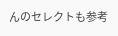んのセレクトも参考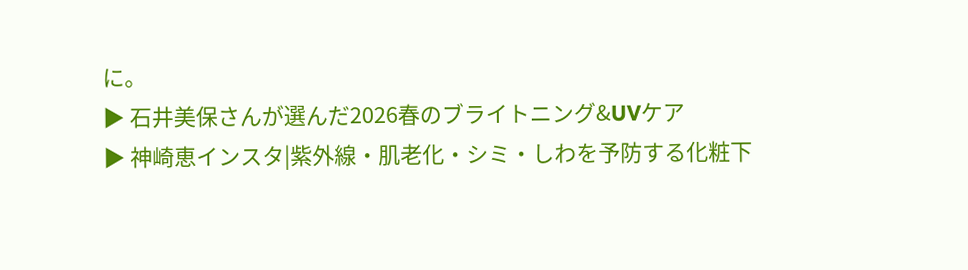に。
▶ 石井美保さんが選んだ2026春のブライトニング&UVケア
▶ 神崎恵インスタ|紫外線・肌老化・シミ・しわを予防する化粧下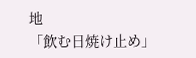地
「飲む日焼け止め」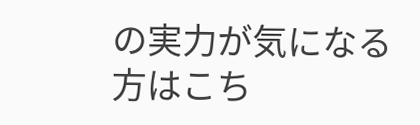の実力が気になる方はこち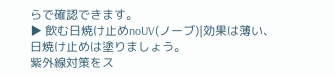らで確認できます。
▶ 飲む日焼け止めnoUV(ノーブ)|効果は薄い、日焼け止めは塗りましょう。
紫外線対策をス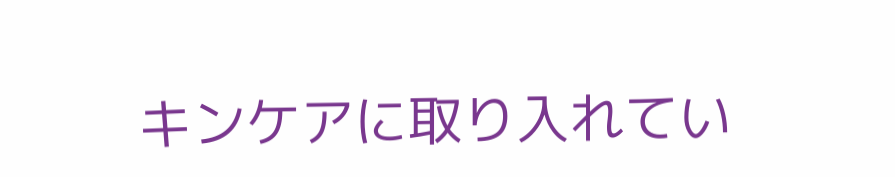キンケアに取り入れてい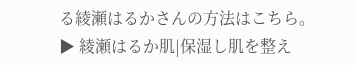る綾瀬はるかさんの方法はこちら。
▶ 綾瀬はるか肌|保湿し肌を整え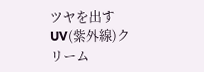ツヤを出すUV(紫外線)クリーム